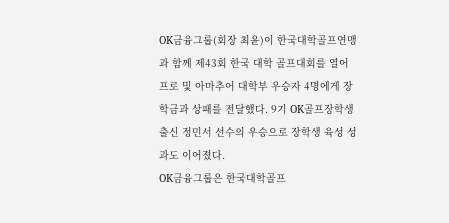OK금융그룹(회장 최윤)이 한국대학골프연맹과 함께 제43회 한국 대학 골프대회를 열어 프로 및 아마추어 대학부 우승자 4명에게 장학금과 상패를 전달했다. 9기 OK골프장학생 출신 정민서 선수의 우승으로 장학생 육성 성과도 이어졌다.
OK금융그룹은 한국대학골프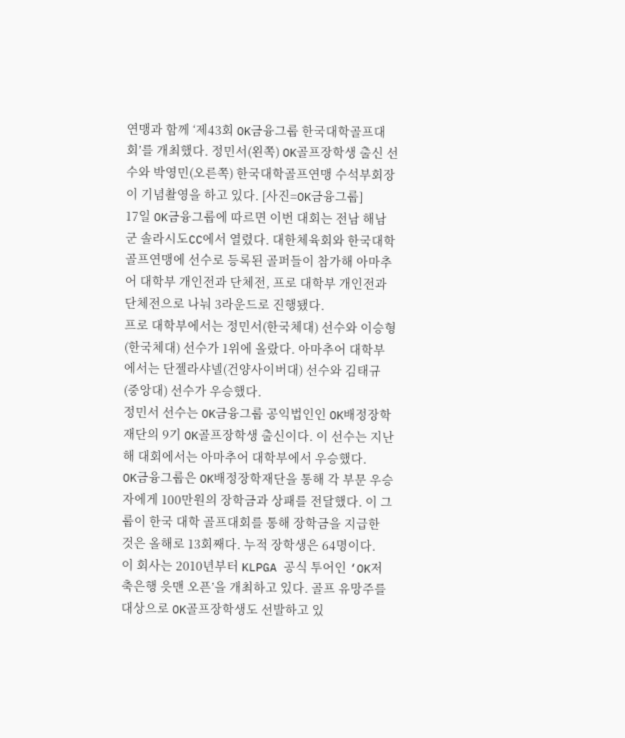연맹과 함께 ‘제43회 OK금융그룹 한국대학골프대회’를 개최했다. 정민서(왼쪽) OK골프장학생 출신 선수와 박영민(오른쪽) 한국대학골프연맹 수석부회장이 기념촬영을 하고 있다. [사진=OK금융그룹]
17일 OK금융그룹에 따르면 이번 대회는 전남 해남군 솔라시도CC에서 열렸다. 대한체육회와 한국대학골프연맹에 선수로 등록된 골퍼들이 참가해 아마추어 대학부 개인전과 단체전, 프로 대학부 개인전과 단체전으로 나눠 3라운드로 진행됐다.
프로 대학부에서는 정민서(한국체대) 선수와 이승형(한국체대) 선수가 1위에 올랐다. 아마추어 대학부에서는 단젤라샤넬(건양사이버대) 선수와 김태규(중앙대) 선수가 우승했다.
정민서 선수는 OK금융그룹 공익법인인 OK배정장학재단의 9기 OK골프장학생 출신이다. 이 선수는 지난해 대회에서는 아마추어 대학부에서 우승했다.
OK금융그룹은 OK배정장학재단을 통해 각 부문 우승자에게 100만원의 장학금과 상패를 전달했다. 이 그룹이 한국 대학 골프대회를 통해 장학금을 지급한 것은 올해로 13회째다. 누적 장학생은 64명이다.
이 회사는 2010년부터 KLPGA 공식 투어인 ‘OK저축은행 읏맨 오픈’을 개최하고 있다. 골프 유망주를 대상으로 OK골프장학생도 선발하고 있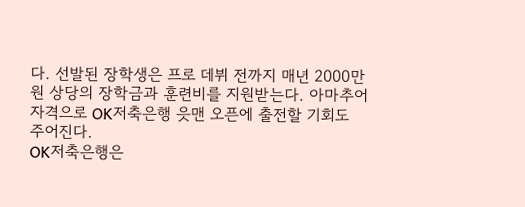다. 선발된 장학생은 프로 데뷔 전까지 매년 2000만원 상당의 장학금과 훈련비를 지원받는다. 아마추어 자격으로 OK저축은행 읏맨 오픈에 출전할 기회도 주어진다.
OK저축은행은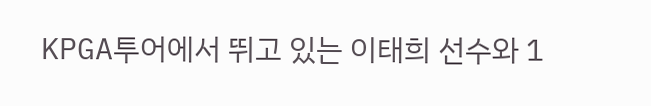KPGA투어에서 뛰고 있는 이태희 선수와 1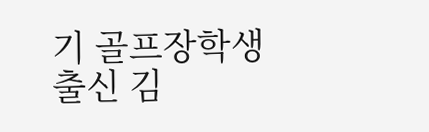기 골프장학생 출신 김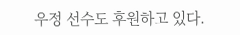우정 선수도 후원하고 있다.